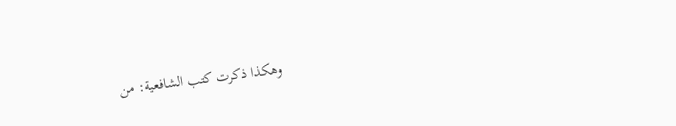وهكذا ذكرت كتب الشافعية: من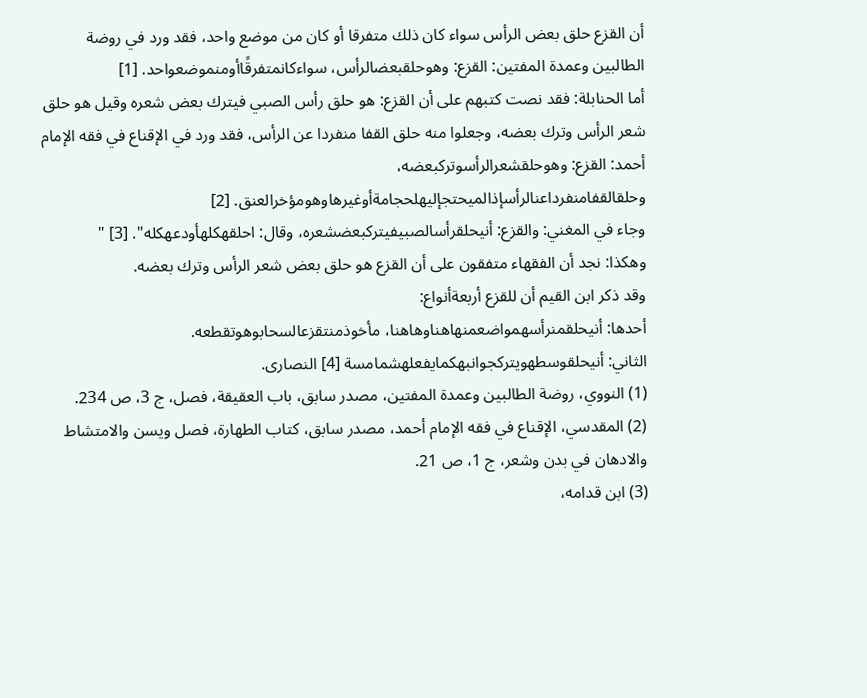أن القزع حلق بعض الرأس سواء كان ذلك متفرقا أو كان من موضع واحد، فقد ورد في روضة الطالبين وعمدة المفتين: القزع: وهوحلقبعضالرأس، سواءكانمتفرقًاأومنموضعواحد. [1]
أما الحنابلة: فقد نصت كتبهم على أن القزع: هو حلق رأس الصبي فيترك بعض شعره وقيل هو حلق شعر الرأس وترك بعضه، وجعلوا منه حلق القفا منفردا عن الرأس، فقد ورد في الإقناع في فقه الإمام أحمد: القزع: وهوحلقشعرالرأسوتركبعضه، وحلقالقفامنفرداعنالرأسإذالميحتجإليهلحجامةأوغيرهاوهومؤخرالعنق. [2]
وجاء في المغني: والقزع: أنيحلقرأسالصبيفيتركبعضشعره، وقال: احلقهكلهأودعهكله". [3] "
وهكذا: نجد أن الفقهاء متفقون على أن القزع هو حلق بعض شعر الرأس وترك بعضه.
وقد ذكر ابن القيم أن للقزع أربعةأنواع:
أحدها: أنيحلقمنرأسهمواضعمنهاهناوهاهنا، مأخوذمنتقزعالسحابوهوتقطعه.
الثاني: أنيحلقوسطهويتركجوانبهكمايفعلهشمامسة [4] النصارى.
(1) النووي، روضة الطالبين وعمدة المفتين، مصدر سابق، باب العقيقة، فصل، ج 3، ص 234.
(2) المقدسي، الإقناع في فقه الإمام أحمد، مصدر سابق، كتاب الطهارة، فصل ويسن والامتشاط والادهان في بدن وشعر، ج 1، ص 21.
(3) ابن قدامه،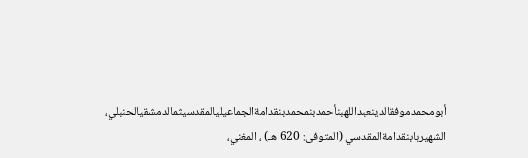أبومحمدموفقالدينعبداللهبنأحمدبنمحمدبنقدامةالجماعيليالمقدسيثمالدمشقيالحنبلي، الشهيربابنقدامةالمقدسي (المتوفى: 620 هـ) ، المغني،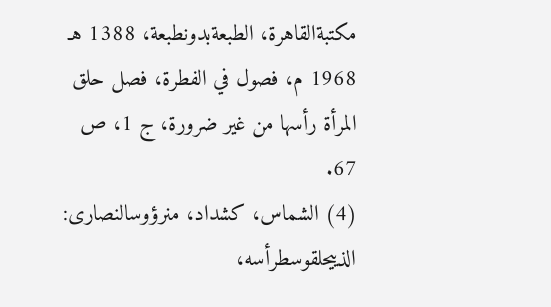مكتبةالقاهرة، الطبعةبدونطبعة، 1388 هـ 1968 م، فصول في الفطرة، فصل حلق المرأة رأسها من غير ضرورة، ج 1، ص 67.
(4) الشماس، كشداد، منرؤوسالنصارى: الذييحلقوسطرأسه،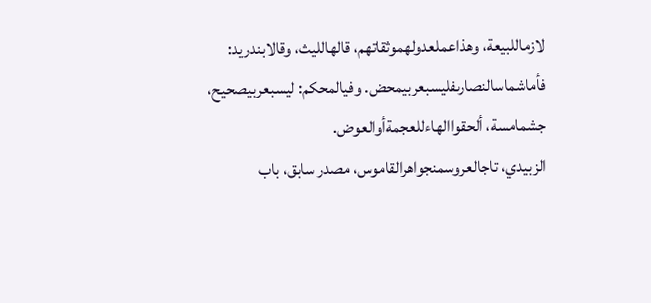لازماللبيعة، وهذاعملعدولهموثقاتهم، قالهالليث، وقالابندريد: فأماشماسالنصارىفليسبعربيمحض. وفيالمحكم: ليسبعربيصحيح، جشمامسة، ألحقواالهاءللعجمةأوالعوض.
الزبيدي، تاجالعروسمنجواهرالقاموس، مصدر سابق، باب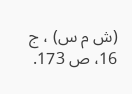(ش م س) ، ج 16، ص 173.